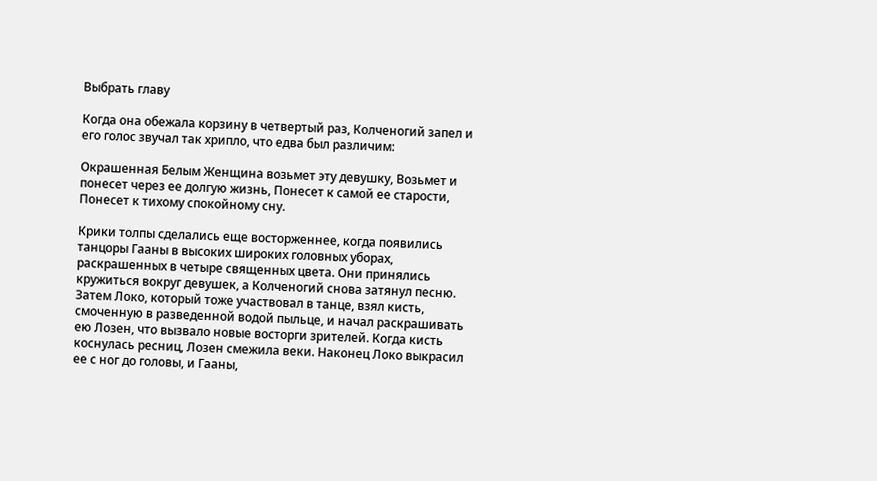Выбрать главу

Когда она обежала корзину в четвертый раз, Колченогий запел и его голос звучал так хрипло, что едва был различим:

Окрашенная Белым Женщина возьмет эту девушку, Возьмет и понесет через ее долгую жизнь, Понесет к самой ее старости, Понесет к тихому спокойному сну.

Крики толпы сделались еще восторженнее, когда появились танцоры Гааны в высоких широких головных уборах, раскрашенных в четыре священных цвета. Они принялись кружиться вокруг девушек, а Колченогий снова затянул песню. Затем Локо, который тоже участвовал в танце, взял кисть, смоченную в разведенной водой пыльце, и начал раскрашивать ею Лозен, что вызвало новые восторги зрителей. Когда кисть коснулась ресниц, Лозен смежила веки. Наконец Локо выкрасил ее с ног до головы, и Гааны,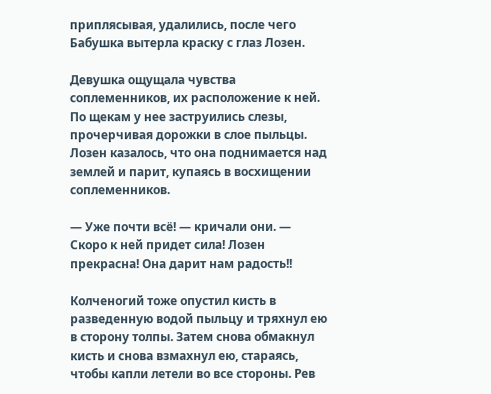приплясывая, удалились, после чего Бабушка вытерла краску с глаз Лозен.

Девушка ощущала чувства соплеменников, их расположение к ней. По щекам у нее заструились слезы, прочерчивая дорожки в слое пыльцы. Лозен казалось, что она поднимается над землей и парит, купаясь в восхищении соплеменников.

— Уже почти всё! — кричали они. — Скоро к ней придет сила! Лозен прекрасна! Она дарит нам радость!!

Колченогий тоже опустил кисть в разведенную водой пыльцу и тряхнул ею в сторону толпы. Затем снова обмакнул кисть и снова взмахнул ею, стараясь, чтобы капли летели во все стороны. Рев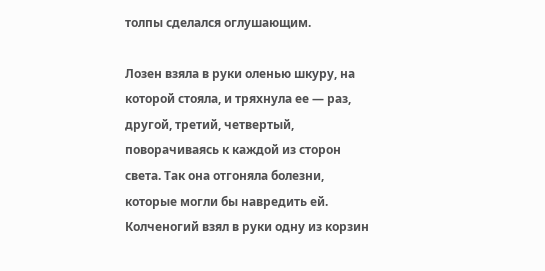толпы сделался оглушающим.

Лозен взяла в руки оленью шкуру, на которой стояла, и тряхнула ее — раз, другой, третий, четвертый, поворачиваясь к каждой из сторон света. Так она отгоняла болезни, которые могли бы навредить ей. Колченогий взял в руки одну из корзин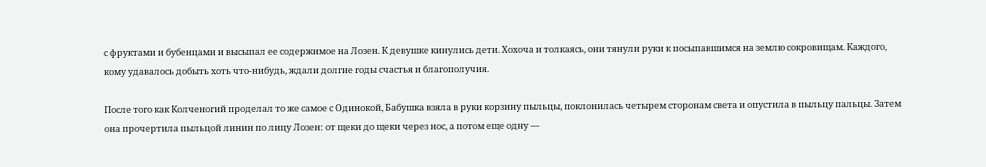с фруктами и бубенцами и высыпал ее содержимое на Лозен. К девушке кинулись дети. Хохоча и толкаясь, они тянули руки к посыпавшимся на землю сокровищам. Каждого, кому удавалось добыть хоть что-нибудь, ждали долгие годы счастья и благополучия.

После того как Колченогий проделал то же самое с Одинокой, Бабушка взяла в руки корзину пыльцы, поклонилась четырем сторонам света и опустила в пыльцу пальцы. Затем она прочертила пыльцой линии по лицу Лозен: от щеки до щеки через нос, а потом еще одну —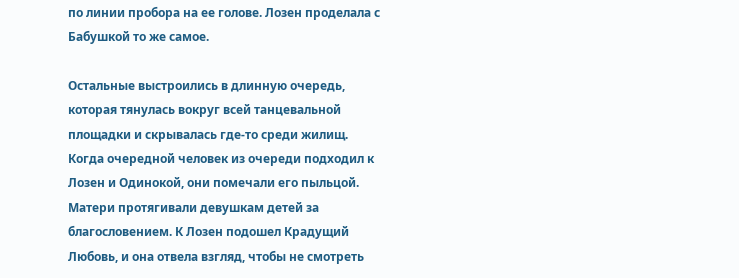по линии пробора на ее голове. Лозен проделала с Бабушкой то же самое.

Остальные выстроились в длинную очередь, которая тянулась вокруг всей танцевальной площадки и скрывалась где-то среди жилищ. Когда очередной человек из очереди подходил к Лозен и Одинокой, они помечали его пыльцой. Матери протягивали девушкам детей за благословением. К Лозен подошел Крадущий Любовь, и она отвела взгляд, чтобы не смотреть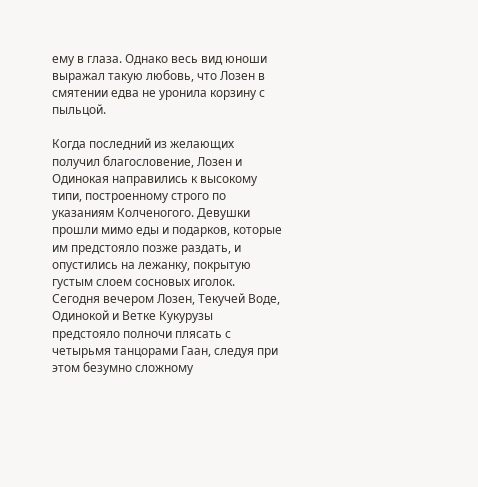ему в глаза. Однако весь вид юноши выражал такую любовь, что Лозен в смятении едва не уронила корзину с пыльцой.

Когда последний из желающих получил благословение, Лозен и Одинокая направились к высокому типи, построенному строго по указаниям Колченогого. Девушки прошли мимо еды и подарков, которые им предстояло позже раздать, и опустились на лежанку, покрытую густым слоем сосновых иголок. Сегодня вечером Лозен, Текучей Воде, Одинокой и Ветке Кукурузы предстояло полночи плясать с четырьмя танцорами Гаан, следуя при этом безумно сложному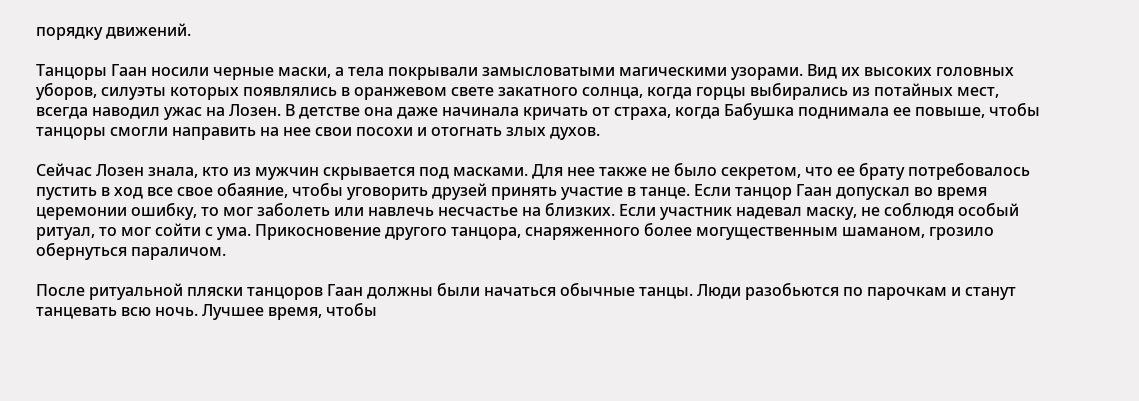порядку движений.

Танцоры Гаан носили черные маски, а тела покрывали замысловатыми магическими узорами. Вид их высоких головных уборов, силуэты которых появлялись в оранжевом свете закатного солнца, когда горцы выбирались из потайных мест, всегда наводил ужас на Лозен. В детстве она даже начинала кричать от страха, когда Бабушка поднимала ее повыше, чтобы танцоры смогли направить на нее свои посохи и отогнать злых духов.

Сейчас Лозен знала, кто из мужчин скрывается под масками. Для нее также не было секретом, что ее брату потребовалось пустить в ход все свое обаяние, чтобы уговорить друзей принять участие в танце. Если танцор Гаан допускал во время церемонии ошибку, то мог заболеть или навлечь несчастье на близких. Если участник надевал маску, не соблюдя особый ритуал, то мог сойти с ума. Прикосновение другого танцора, снаряженного более могущественным шаманом, грозило обернуться параличом.

После ритуальной пляски танцоров Гаан должны были начаться обычные танцы. Люди разобьются по парочкам и станут танцевать всю ночь. Лучшее время, чтобы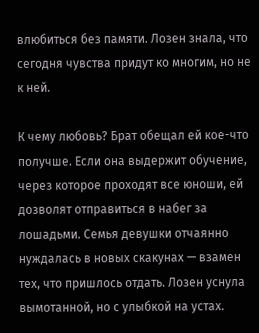влюбиться без памяти. Лозен знала, что сегодня чувства придут ко многим, но не к ней.

К чему любовь? Брат обещал ей кое-что получше. Если она выдержит обучение, через которое проходят все юноши, ей дозволят отправиться в набег за лошадьми. Семья девушки отчаянно нуждалась в новых скакунах — взамен тех, что пришлось отдать. Лозен уснула вымотанной, но с улыбкой на устах.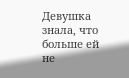Девушка знала, что больше ей не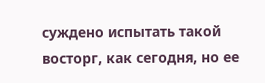суждено испытать такой восторг, как сегодня, но ее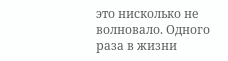это нисколько не волновало. Одного раза в жизни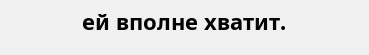ей вполне хватит.